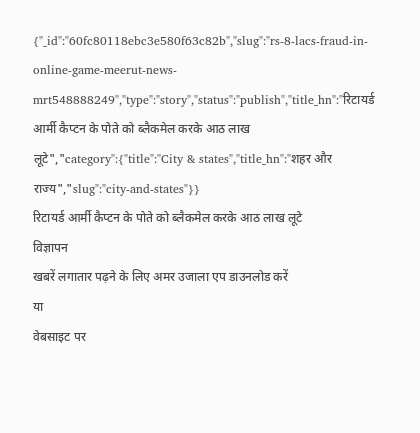{"_id":"60fc80118ebc3e580f63c82b","slug":"rs-8-lacs-fraud-in-online-game-meerut-news-mrt548888249","type":"story","status":"publish","title_hn":"रिटायर्ड आर्मी कैप्टन के पोते को ब्लैकमेल करके आठ लाख लूटे","category":{"title":"City & states","title_hn":"शहर और राज्य","slug":"city-and-states"}}
रिटायर्ड आर्मी कैप्टन के पोते को ब्लैकमेल करके आठ लाख लूटे
विज्ञापन
खबरें लगातार पढ़ने के लिए अमर उजाला एप डाउनलोड करें
या
वेबसाइट पर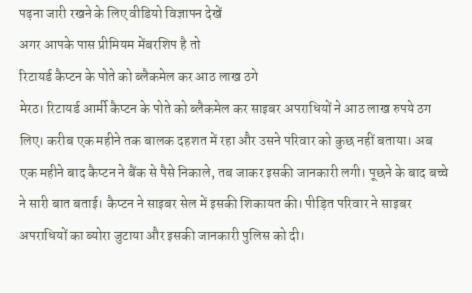पढ़ना जारी रखने के लिए वीडियो विज्ञापन देखें
अगर आपके पास प्रीमियम मेंबरशिप है तो
रिटायर्ड कैप्टन के पोते को ब्लैकमेल कर आठ लाख ठगे
मेरठ। रिटायर्ड आर्मी कैप्टन के पोते को ब्लैकमेल कर साइबर अपराधियों ने आठ लाख रुपये ठग लिए। करीब एक महीने तक बालक दहशत में रहा और उसने परिवार को कुछ नहीं बताया। अब एक महीने बाद कैप्टन ने बैंक से पैसे निकाले, तब जाकर इसकी जानकारी लगी। पूछने के बाद बच्चे ने सारी बात बताई। कैप्टन ने साइबर सेल में इसकी शिकायत की। पीड़ित परिवार ने साइबर अपराधियों का ब्योरा जुटाया और इसकी जानकारी पुलिस को दी।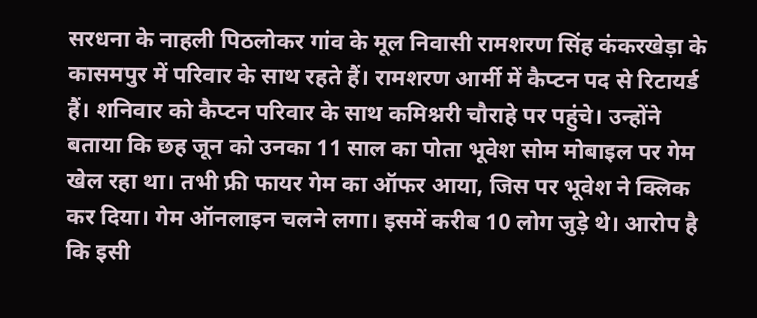सरधना के नाहली पिठलोकर गांव के मूल निवासी रामशरण सिंह कंकरखेड़ा के कासमपुर में परिवार के साथ रहते हैं। रामशरण आर्मी में कैप्टन पद से रिटायर्ड हैं। शनिवार को कैप्टन परिवार के साथ कमिश्नरी चौराहे पर पहुंचे। उन्होंने बताया कि छह जून को उनका 11 साल का पोता भूवेश सोम मोबाइल पर गेम खेल रहा था। तभी फ्री फायर गेम का ऑफर आया, जिस पर भूवेश ने क्लिक कर दिया। गेम ऑनलाइन चलने लगा। इसमें करीब 10 लोग जुड़े थे। आरोप है कि इसी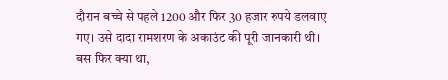दौरान बच्चे से पहले 1200 और फिर 30 हजार रुपये डलवाए गए। उसे दादा रामशरण के अकाउंट की पूरी जानकारी थी। बस फिर क्या था,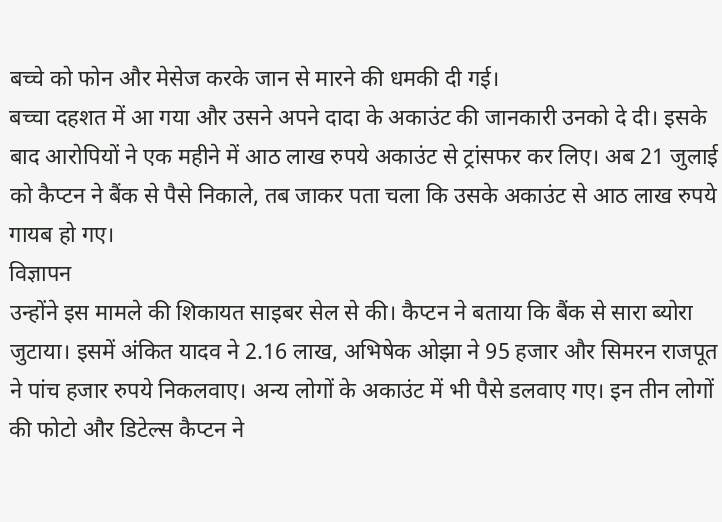बच्चे को फोन और मेसेज करके जान से मारने की धमकी दी गई।
बच्चा दहशत में आ गया और उसने अपने दादा के अकाउंट की जानकारी उनको दे दी। इसके बाद आरोपियों ने एक महीने में आठ लाख रुपये अकाउंट से ट्रांसफर कर लिए। अब 21 जुलाई को कैप्टन ने बैंक से पैसे निकाले, तब जाकर पता चला कि उसके अकाउंट से आठ लाख रुपये गायब हो गए।
विज्ञापन
उन्होंने इस मामले की शिकायत साइबर सेल से की। कैप्टन ने बताया कि बैंक से सारा ब्योरा जुटाया। इसमें अंकित यादव ने 2.16 लाख, अभिषेक ओझा ने 95 हजार और सिमरन राजपूत ने पांच हजार रुपये निकलवाए। अन्य लोगों के अकाउंट में भी पैसे डलवाए गए। इन तीन लोगों की फोटो और डिटेल्स कैप्टन ने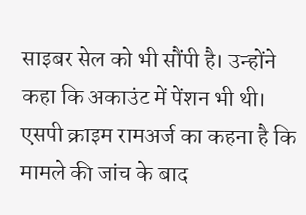साइबर सेल को भी सौंपी है। उन्होंने कहा कि अकाउंट में पेंशन भी थी। एसपी क्राइम रामअर्ज का कहना है कि मामले की जांच के बाद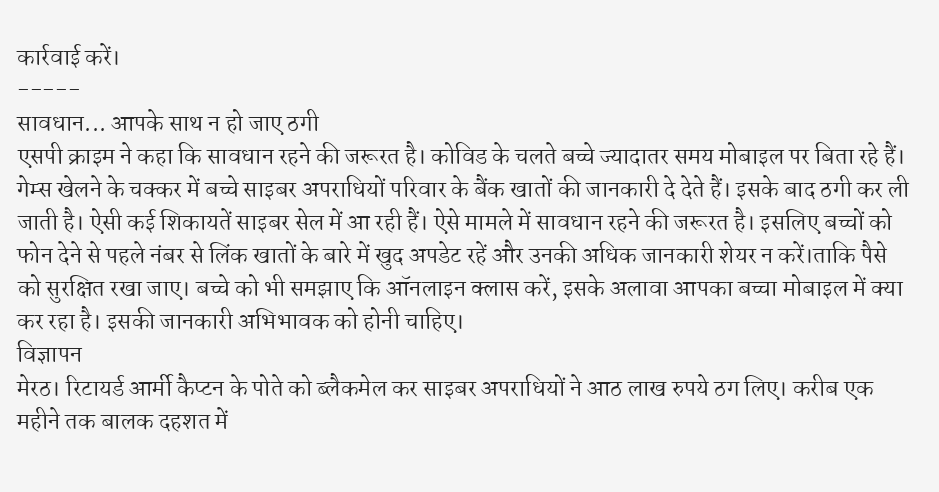कार्रवाई करें।
-----
सावधान... आपके साथ न हो जाए ठगी
एसपी क्राइम ने कहा कि सावधान रहने की जरूरत है। कोविड के चलते बच्चे ज्यादातर समय मोबाइल पर बिता रहे हैं। गेम्स खेलने के चक्कर में बच्चे साइबर अपराधियों परिवार के बैंक खातों की जानकारी दे देते हैं। इसके बाद ठगी कर ली जाती है। ऐसी कई शिकायतें साइबर सेल में आ रही हैं। ऐसे मामले में सावधान रहने की जरूरत है। इसलिए बच्चों को फोन देने से पहले नंबर से लिंक खातों के बारे में खुद अपडेट रहें और उनकी अधिक जानकारी शेयर न करें।ताकि पैसे को सुरक्षित रखा जाए। बच्चे को भी समझाए कि ऑनलाइन क्लास करें, इसके अलावा आपका बच्चा मोबाइल में क्या कर रहा है। इसकी जानकारी अभिभावक को होनी चाहिए।
विज्ञापन
मेरठ। रिटायर्ड आर्मी कैप्टन के पोते को ब्लैकमेल कर साइबर अपराधियों ने आठ लाख रुपये ठग लिए। करीब एक महीने तक बालक दहशत में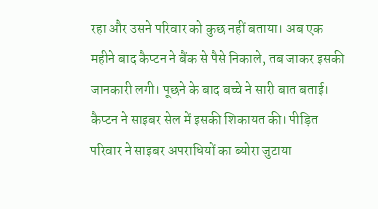रहा और उसने परिवार को कुछ नहीं बताया। अब एक महीने बाद कैप्टन ने बैंक से पैसे निकाले, तब जाकर इसकी जानकारी लगी। पूछने के बाद बच्चे ने सारी बात बताई। कैप्टन ने साइबर सेल में इसकी शिकायत की। पीड़ित परिवार ने साइबर अपराधियों का ब्योरा जुटाया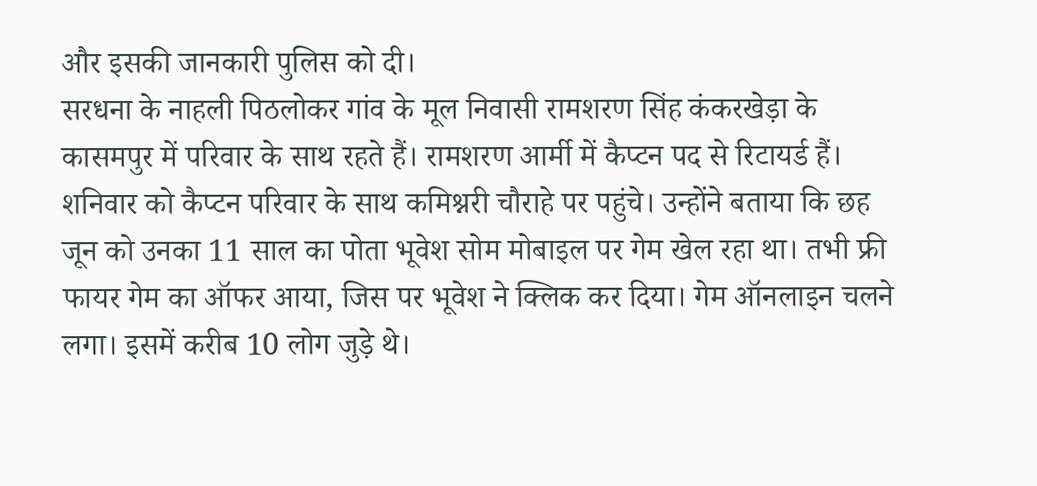और इसकी जानकारी पुलिस को दी।
सरधना के नाहली पिठलोकर गांव के मूल निवासी रामशरण सिंह कंकरखेड़ा के कासमपुर में परिवार के साथ रहते हैं। रामशरण आर्मी में कैप्टन पद से रिटायर्ड हैं। शनिवार को कैप्टन परिवार के साथ कमिश्नरी चौराहे पर पहुंचे। उन्होंने बताया कि छह जून को उनका 11 साल का पोता भूवेश सोम मोबाइल पर गेम खेल रहा था। तभी फ्री फायर गेम का ऑफर आया, जिस पर भूवेश ने क्लिक कर दिया। गेम ऑनलाइन चलने लगा। इसमें करीब 10 लोग जुड़े थे।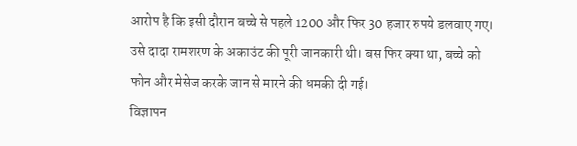आरोप है कि इसी दौरान बच्चे से पहले 1200 और फिर 30 हजार रुपये डलवाए गए। उसे दादा रामशरण के अकाउंट की पूरी जानकारी थी। बस फिर क्या था, बच्चे को फोन और मेसेज करके जान से मारने की धमकी दी गई।
विज्ञापन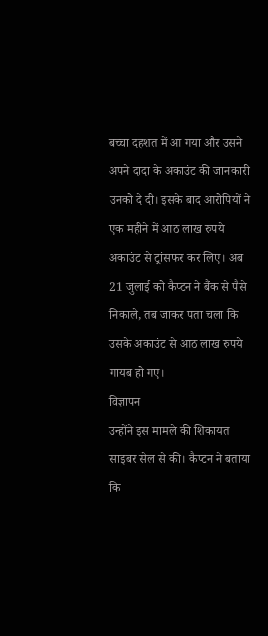बच्चा दहशत में आ गया और उसने अपने दादा के अकाउंट की जानकारी उनको दे दी। इसके बाद आरोपियों ने एक महीने में आठ लाख रुपये अकाउंट से ट्रांसफर कर लिए। अब 21 जुलाई को कैप्टन ने बैंक से पैसे निकाले, तब जाकर पता चला कि उसके अकाउंट से आठ लाख रुपये गायब हो गए।
विज्ञापन
उन्होंने इस मामले की शिकायत साइबर सेल से की। कैप्टन ने बताया कि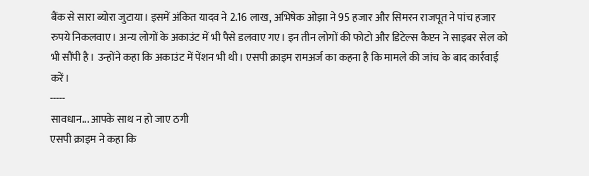बैंक से सारा ब्योरा जुटाया। इसमें अंकित यादव ने 2.16 लाख, अभिषेक ओझा ने 95 हजार और सिमरन राजपूत ने पांच हजार रुपये निकलवाए। अन्य लोगों के अकाउंट में भी पैसे डलवाए गए। इन तीन लोगों की फोटो और डिटेल्स कैप्टन ने साइबर सेल को भी सौंपी है। उन्होंने कहा कि अकाउंट में पेंशन भी थी। एसपी क्राइम रामअर्ज का कहना है कि मामले की जांच के बाद कार्रवाई करें।
-----
सावधान... आपके साथ न हो जाए ठगी
एसपी क्राइम ने कहा कि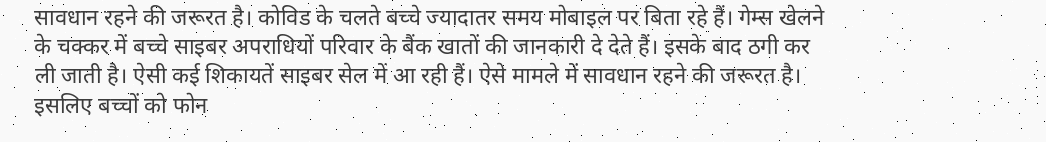सावधान रहने की जरूरत है। कोविड के चलते बच्चे ज्यादातर समय मोबाइल पर बिता रहे हैं। गेम्स खेलने के चक्कर में बच्चे साइबर अपराधियों परिवार के बैंक खातों की जानकारी दे देते हैं। इसके बाद ठगी कर ली जाती है। ऐसी कई शिकायतें साइबर सेल में आ रही हैं। ऐसे मामले में सावधान रहने की जरूरत है। इसलिए बच्चों को फोन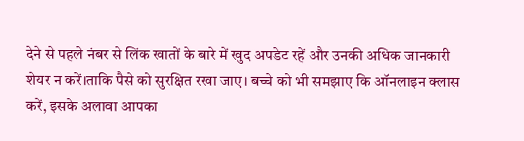देने से पहले नंबर से लिंक खातों के बारे में खुद अपडेट रहें और उनकी अधिक जानकारी शेयर न करें।ताकि पैसे को सुरक्षित रखा जाए। बच्चे को भी समझाए कि ऑनलाइन क्लास करें, इसके अलावा आपका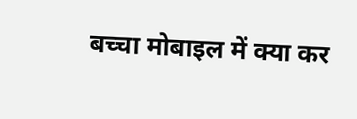बच्चा मोबाइल में क्या कर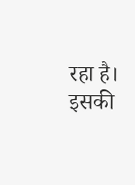रहा है। इसकी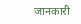जानकारी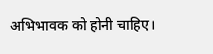अभिभावक को होनी चाहिए।